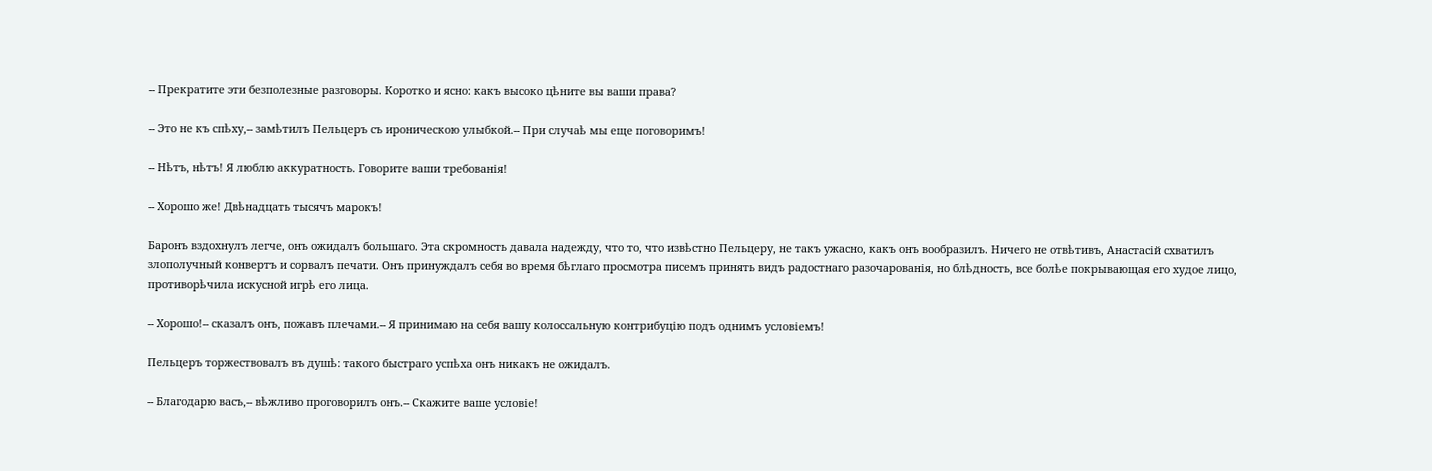-- Прекратите эти безполезные разговоры. Коротко и ясно: какъ высоко цѣните вы ваши права?

-- Это не къ спѣху,-- замѣтилъ Пельцеръ съ ироническою улыбкой.-- При случаѣ мы еще поговоримъ!

-- Нѣтъ, нѣтъ! Я люблю аккуратность. Говорите ваши требованія!

-- Хорошо же! Двѣнадцать тысячъ марокъ!

Баронъ вздохнулъ легче, онъ ожидалъ большаго. Эта скромность давала надежду, что то, что извѣстно Пельцеру, не такъ ужасно, какъ онъ вообразилъ. Ничего не отвѣтивъ, Анастасій схватилъ злополучный конвертъ и сорвалъ печати. Онъ принуждалъ себя во время бѣглаго просмотра писемъ принять видъ радостнаго разочарованія, но блѣдность, все болѣе покрывающая его худое лицо, противорѣчила искусной игрѣ его лица.

-- Хорошо!-- сказалъ онъ, пожавъ плечами.-- Я принимаю на себя вашу колоссальную контрибуцію подъ однимъ условіемъ!

Пельцеръ торжествовалъ въ душѣ: такого быстраго успѣха онъ никакъ не ожидалъ.

-- Благодарю васъ,-- вѣжливо проговорилъ онъ.-- Скажите ваше условіе!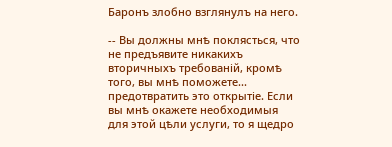Баронъ злобно взглянулъ на него.

-- Вы должны мнѣ поклясться, что не предъявите никакихъ вторичныхъ требованій, кромѣ того, вы мнѣ поможете... предотвратить это открытіе. Если вы мнѣ окажете необходимыя для этой цѣли услуги, то я щедро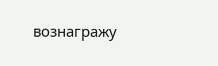вознагражу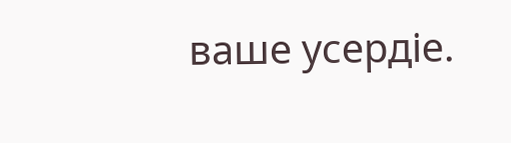ваше усердіе.